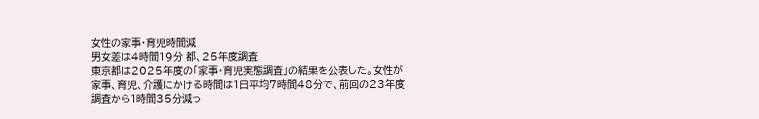女性の家事・育児時間減
男女差は4時間19分 都、25年度調査
東京都は2025年度の「家事・育児実態調査」の結果を公表した。女性が家事、育児、介護にかける時間は1日平均7時間48分で、前回の23年度調査から1時間35分減っ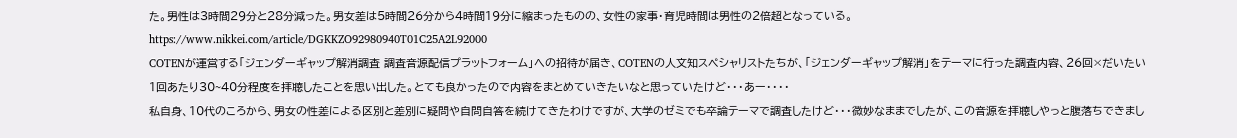た。男性は3時間29分と28分減った。男女差は5時間26分から4時間19分に縮まったものの、女性の家事・育児時間は男性の2倍超となっている。
https://www.nikkei.com/article/DGKKZO92980940T01C25A2L92000
COTENが運営する「ジェンダーギャップ解消調査 調査音源配信プラットフォーム」への招待が届き、COTENの人文知スペシャリストたちが、「ジェンダーギャップ解消」をテーマに行った調査内容、26回×だいたい1回あたり30~40分程度を拝聴したことを思い出した。とても良かったので内容をまとめていきたいなと思っていたけど・・・あー・・・・
私自身、10代のころから、男女の性差による区別と差別に疑問や自問自答を続けてきたわけですが、大学のゼミでも卒論テーマで調査したけど・・・微妙なままでしたが、この音源を拝聴しやっと腹落ちできまし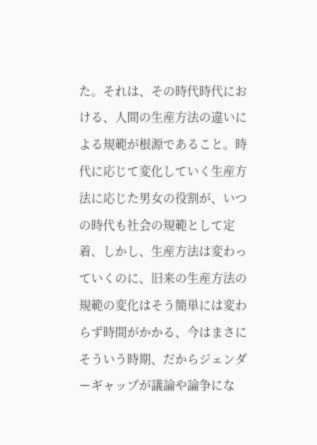た。それは、その時代時代における、人間の生産方法の違いによる規範が根源であること。時代に応じて変化していく生産方法に応じた男女の役割が、いつの時代も社会の規範として定着、しかし、生産方法は変わっていくのに、旧来の生産方法の規範の変化はそう簡単には変わらず時間がかかる、今はまさにそういう時期、だからジェンダーギャップが議論や論争にな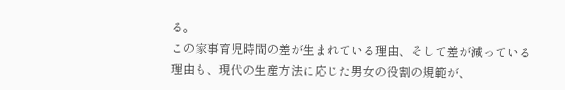る。
この家事育児時間の差が生まれている理由、そして差が減っている理由も、現代の生産方法に応じた男女の役割の規範が、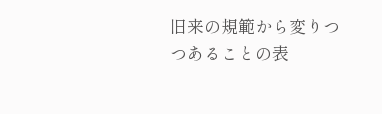旧来の規範から変りつつあることの表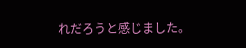れだろうと感じました。